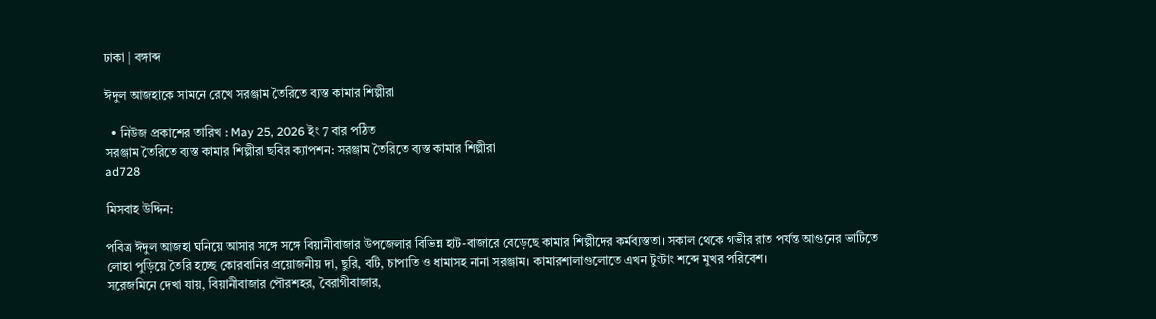ঢাকা | বঙ্গাব্দ

ঈদুল আজহাকে সামনে রেখে সরঞ্জাম তৈরিতে ব্যস্ত কামার শিল্পীরা

  • নিউজ প্রকাশের তারিখ : May 25, 2026 ইং 7 বার পঠিত
সরঞ্জাম তৈরিতে ব্যস্ত কামার শিল্পীরা ছবির ক্যাপশন: সরঞ্জাম তৈরিতে ব্যস্ত কামার শিল্পীরা
ad728

মিসবাহ উদ্দিন:

পবিত্র ঈদুল আজহা ঘনিয়ে আসার সঙ্গে সঙ্গে বিয়ানীবাজার উপজেলার বিভিন্ন হাট-বাজারে বেড়েছে কামার শিল্পীদের কর্মব্যস্ততা। সকাল থেকে গভীর রাত পর্যন্ত আগুনের ভাটিতে লোহা পুড়িয়ে তৈরি হচ্ছে কোরবানির প্রয়োজনীয় দা, ছুরি, বটি, চাপাতি ও ধামাসহ নানা সরঞ্জাম। কামারশালাগুলোতে এখন টুংটাং শব্দে মুখর পরিবেশ।
সরেজমিনে দেখা যায়, বিয়ানীবাজার পৌরশহর, বৈরাগীবাজার,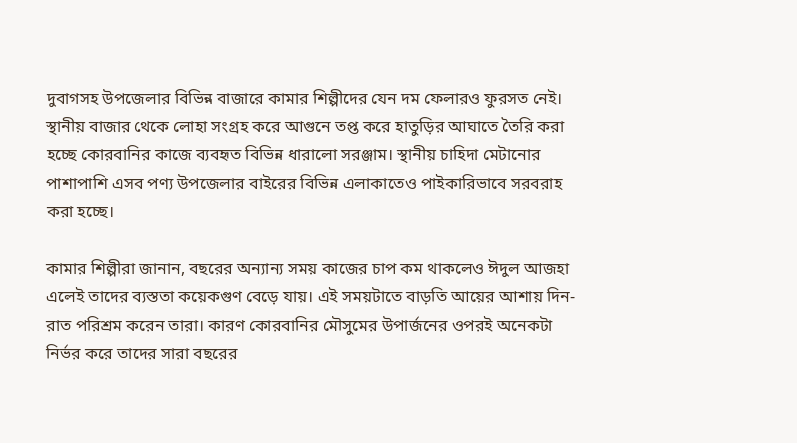দুবাগসহ উপজেলার বিভিন্ন বাজারে কামার শিল্পীদের যেন দম ফেলারও ফুরসত নেই। স্থানীয় বাজার থেকে লোহা সংগ্রহ করে আগুনে তপ্ত করে হাতুড়ির আঘাতে তৈরি করা হচ্ছে কোরবানির কাজে ব্যবহৃত বিভিন্ন ধারালো সরঞ্জাম। স্থানীয় চাহিদা মেটানোর পাশাপাশি এসব পণ্য উপজেলার বাইরের বিভিন্ন এলাকাতেও পাইকারিভাবে সরবরাহ করা হচ্ছে।

কামার শিল্পীরা জানান, বছরের অন্যান্য সময় কাজের চাপ কম থাকলেও ঈদুল আজহা এলেই তাদের ব্যস্ততা কয়েকগুণ বেড়ে যায়। এই সময়টাতে বাড়তি আয়ের আশায় দিন-রাত পরিশ্রম করেন তারা। কারণ কোরবানির মৌসুমের উপার্জনের ওপরই অনেকটা নির্ভর করে তাদের সারা বছরের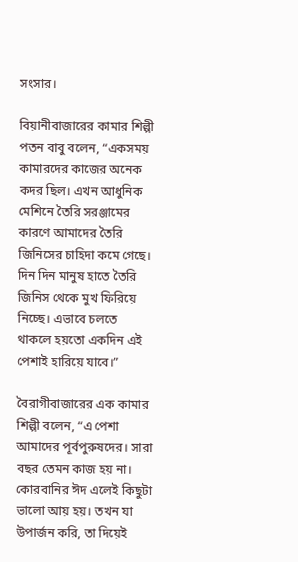সংসার।

বিয়ানীবাজারের কামার শিল্পী পতন বাবু বলেন, “একসময় কামারদের কাজের অনেক কদর ছিল। এখন আধুনিক মেশিনে তৈরি সরঞ্জামের কারণে আমাদের তৈরি জিনিসের চাহিদা কমে গেছে। দিন দিন মানুষ হাতে তৈরি জিনিস থেকে মুখ ফিরিয়ে নিচ্ছে। এভাবে চলতে থাকলে হয়তো একদিন এই পেশাই হারিয়ে যাবে।”

বৈরাগীবাজারের এক কামার শিল্পী বলেন, “এ পেশা আমাদের পূর্বপুরুষদের। সারা বছর তেমন কাজ হয় না। কোরবানির ঈদ এলেই কিছুটা ভালো আয় হয়। তখন যা উপার্জন করি, তা দিয়েই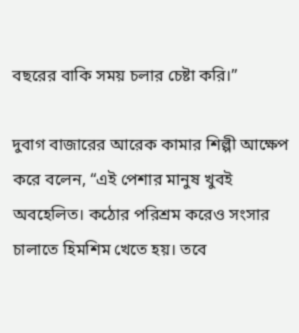বছরের বাকি সময় চলার চেষ্টা করি।”

দুবাগ বাজারের আরেক কামার শিল্পী আক্ষেপ করে বলেন, “এই পেশার মানুষ খুবই অবহেলিত। কঠোর পরিশ্রম করেও সংসার চালাতে হিমশিম খেতে হয়। তবে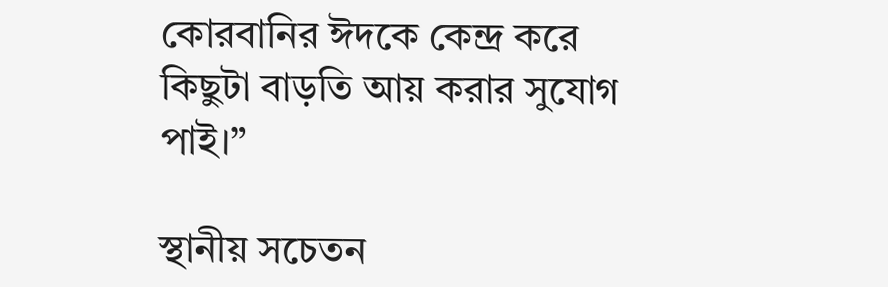কোরবানির ঈদকে কেন্দ্র করে কিছুটা বাড়তি আয় করার সুযোগ পাই।”

স্থানীয় সচেতন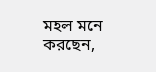মহল মনে করছেন,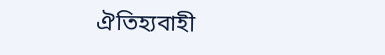ঐতিহ্যবাহী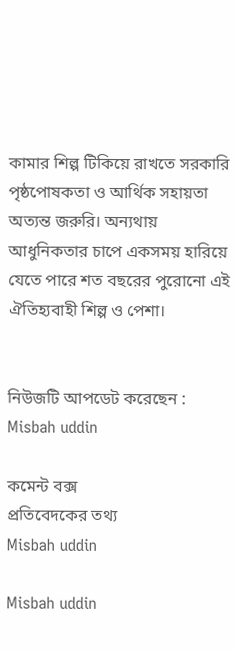কামার শিল্প টিকিয়ে রাখতে সরকারি পৃষ্ঠপোষকতা ও আর্থিক সহায়তা অত্যন্ত জরুরি। অন্যথায় আধুনিকতার চাপে একসময় হারিয়ে যেতে পারে শত বছরের পুরোনো এই ঐতিহ্যবাহী শিল্প ও পেশা।


নিউজটি আপডেট করেছেন : Misbah uddin

কমেন্ট বক্স
প্রতিবেদকের তথ্য
Misbah uddin

Misbah uddin